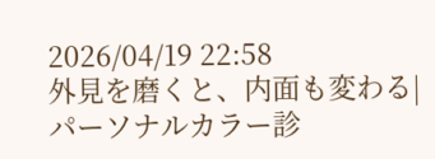2026/04/19 22:58
外見を磨くと、内面も変わる|パーソナルカラー診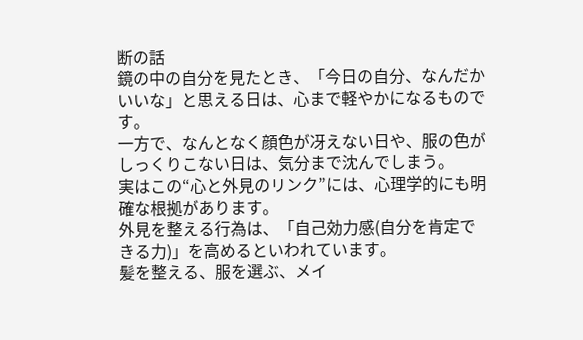断の話
鏡の中の自分を見たとき、「今日の自分、なんだかいいな」と思える日は、心まで軽やかになるものです。
一方で、なんとなく顔色が冴えない日や、服の色がしっくりこない日は、気分まで沈んでしまう。
実はこの“心と外見のリンク”には、心理学的にも明確な根拠があります。
外見を整える行為は、「自己効力感(自分を肯定できる力)」を高めるといわれています。
髪を整える、服を選ぶ、メイ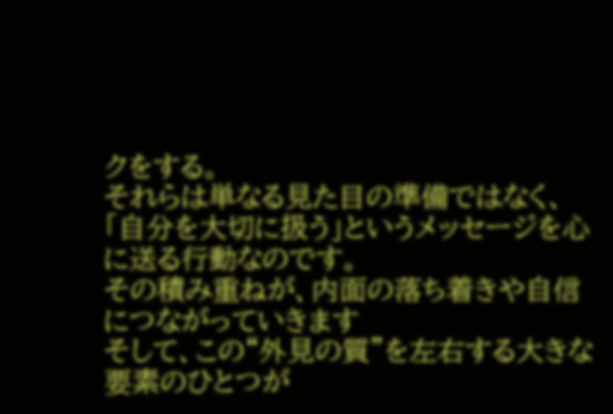クをする。
それらは単なる見た目の準備ではなく、「自分を大切に扱う」というメッセージを心に送る行動なのです。
その積み重ねが、内面の落ち着きや自信につながっていきます
そして、この“外見の質”を左右する大きな要素のひとつが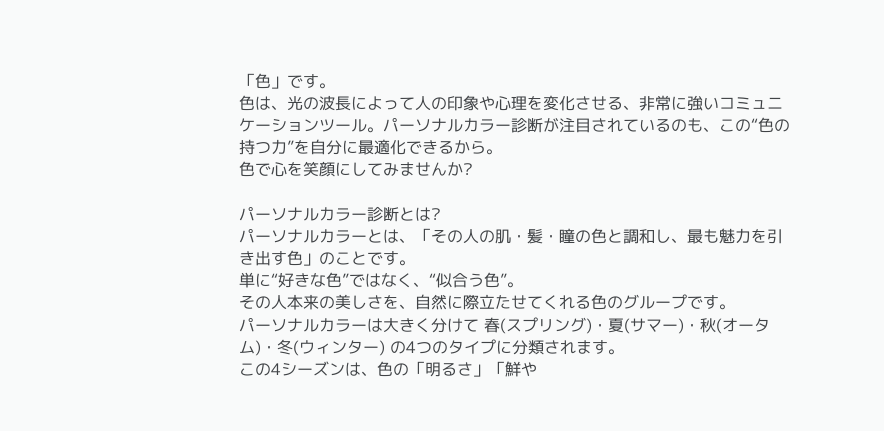「色」です。
色は、光の波長によって人の印象や心理を変化させる、非常に強いコミュニケーションツール。パーソナルカラー診断が注目されているのも、この“色の持つ力”を自分に最適化できるから。
色で心を笑顔にしてみませんか?

パーソナルカラー診断とは?
パーソナルカラーとは、「その人の肌・髪・瞳の色と調和し、最も魅力を引き出す色」のことです。
単に“好きな色”ではなく、“似合う色”。
その人本来の美しさを、自然に際立たせてくれる色のグループです。
パーソナルカラーは大きく分けて 春(スプリング)・夏(サマー)・秋(オータム)・冬(ウィンター) の4つのタイプに分類されます。
この4シーズンは、色の「明るさ」「鮮や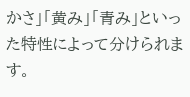かさ」「黄み」「青み」といった特性によって分けられます。